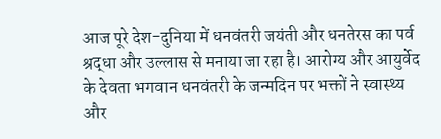आज पूरे देश-दुनिया में धनवंतरी जयंती और धनतेरस का पर्व श्रद्धा और उल्लास से मनाया जा रहा है। आरोग्य और आयुर्वेद के देवता भगवान धनवंतरी के जन्मदिन पर भक्तों ने स्वास्थ्य और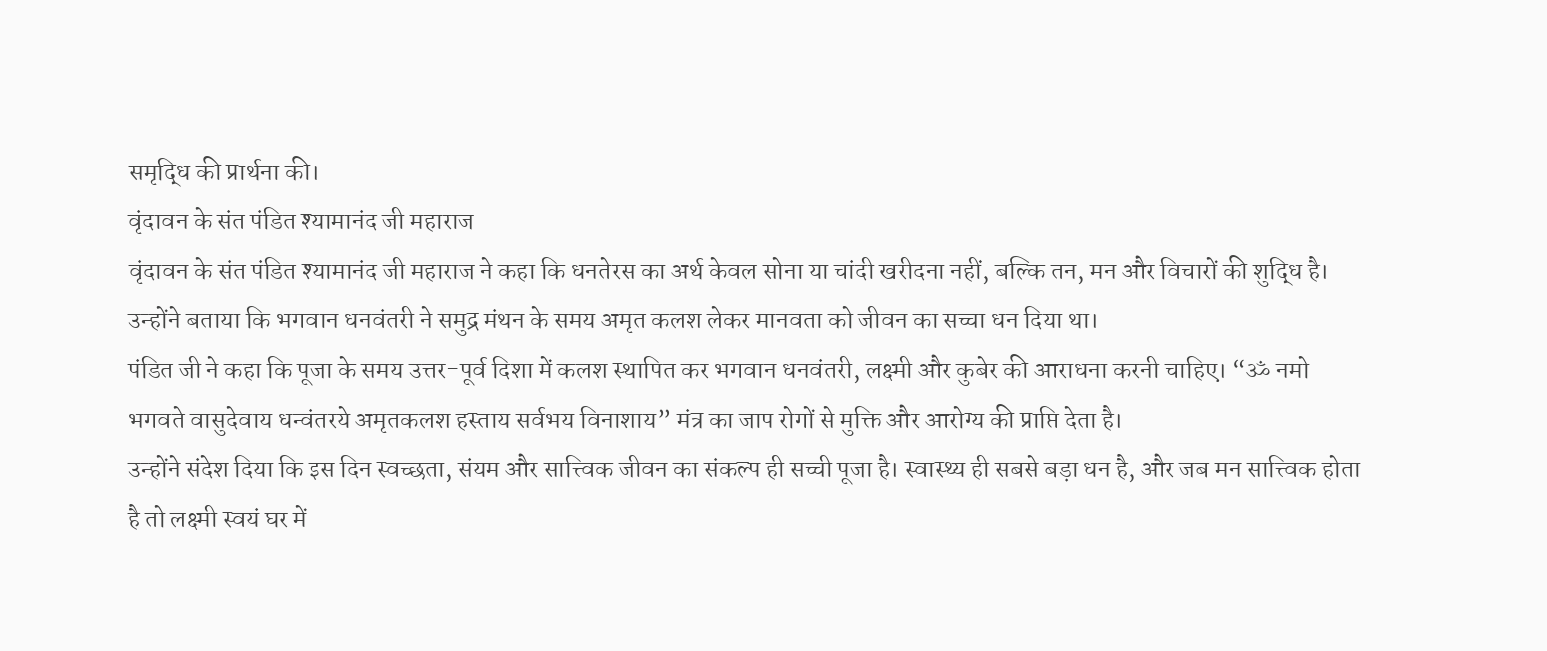समृद्धि की प्रार्थना की।
वृंदावन के संत पंडित श्यामानंद जी महाराज
वृंदावन के संत पंडित श्यामानंद जी महाराज ने कहा कि धनतेरस का अर्थ केवल सोना या चांदी खरीदना नहीं, बल्कि तन, मन और विचारों की शुद्धि है। उन्होंने बताया कि भगवान धनवंतरी ने समुद्र मंथन के समय अमृत कलश लेकर मानवता को जीवन का सच्चा धन दिया था।
पंडित जी ने कहा कि पूजा के समय उत्तर-पूर्व दिशा में कलश स्थापित कर भगवान धनवंतरी, लक्ष्मी और कुबेर की आराधना करनी चाहिए। “ॐ नमो भगवते वासुदेवाय धन्वंतरये अमृतकलश हस्ताय सर्वभय विनाशाय” मंत्र का जाप रोगों से मुक्ति और आरोग्य की प्राप्ति देता है।
उन्होंने संदेश दिया कि इस दिन स्वच्छता, संयम और सात्त्विक जीवन का संकल्प ही सच्ची पूजा है। स्वास्थ्य ही सबसे बड़ा धन है, और जब मन सात्त्विक होता है तो लक्ष्मी स्वयं घर में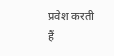प्रवेश करती हैं